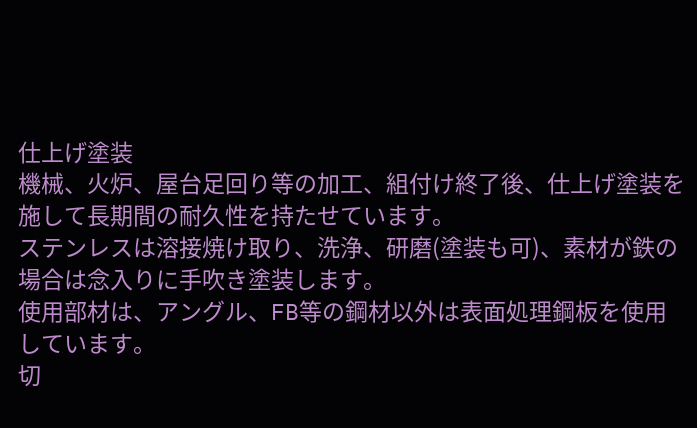仕上げ塗装
機械、火炉、屋台足回り等の加工、組付け終了後、仕上げ塗装を施して長期間の耐久性を持たせています。
ステンレスは溶接焼け取り、洗浄、研磨(塗装も可)、素材が鉄の場合は念入りに手吹き塗装します。
使用部材は、アングル、FB等の鋼材以外は表面処理鋼板を使用しています。
切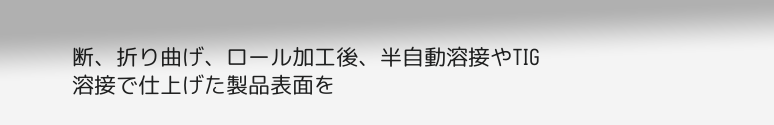断、折り曲げ、ロール加工後、半自動溶接やTIG溶接で仕上げた製品表面を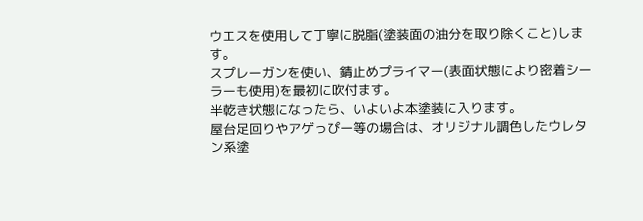ウエスを使用して丁寧に脱脂(塗装面の油分を取り除くこと)します。
スプレーガンを使い、錆止めプライマー(表面状態により密着シーラーも使用)を最初に吹付ます。
半乾き状態になったら、いよいよ本塗装に入ります。
屋台足回りやアゲっぴー等の場合は、オリジナル調色したウレタン系塗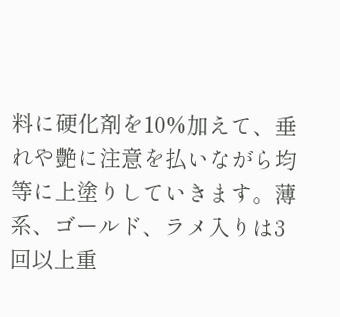料に硬化剤を10%加えて、垂れや艶に注意を払いながら均等に上塗りしていきます。薄系、ゴールド、ラメ入りは3回以上重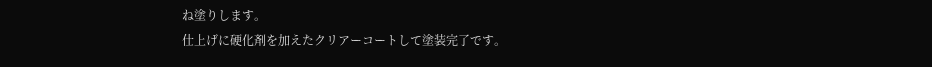ね塗りします。
仕上げに硬化剤を加えたクリアーコートして塗装完了です。